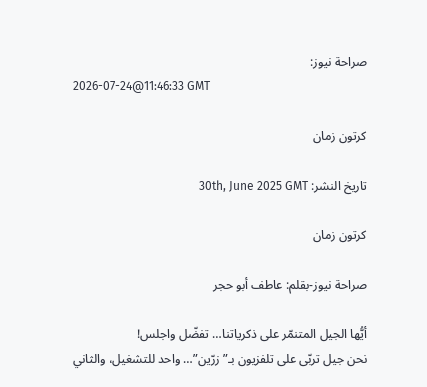صراحة نيوز:
2026-07-24@11:46:33 GMT

كرتون زمان

تاريخ النشر: 30th, June 2025 GMT

كرتون زمان

صراحة نيوز-بقلم: عاطف أبو حجر

أيُّها الجيل المتنمّر على ذكرياتنا… تفضّل واجلس!
نحن جيل تربّى على تلفزيون بـ”زرّين”… واحد للتشغيل، والثاني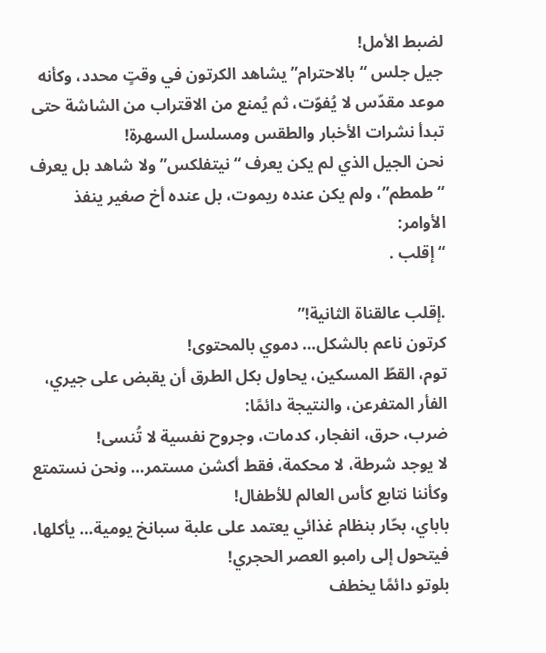لضبط الأمل!
جيل جلس “بالاحترام” يشاهد الكرتون في وقتٍ محدد، وكأنه موعد مقدّس لا يُفوّت، ثم يُمنع من الاقتراب من الشاشة حتى تبدأ نشرات الأخبار والطقس ومسلسل السهرة!
نحن الجيل الذي لم يكن يعرف “نيتفلكس” ولا شاهد بل يعرف “طمطم”، ولم يكن عنده ريموت، بل عنده أخ صغير ينفذ الأوامر:
“إقلب .

.إقلب عالقناة الثانية!”
كرتون ناعم بالشكل… دموي بالمحتوى!
توم، القطّ المسكين، يحاول بكل الطرق أن يقبض على جيري، الفأر المتفرعن، والنتيجة دائمًا:
ضرب، حرق، انفجار، كدمات، وجروح نفسية لا تُنسى!
لا يوجد شرطة، لا محكمة، فقط أكشن مستمر… ونحن نستمتع وكأننا نتابع كأس العالم للأطفال!
باباي، بحّار بنظام غذائي يعتمد على علبة سبانخ يومية… يأكلها، فيتحول إلى رامبو العصر الحجري!
بلوتو دائمًا يخطف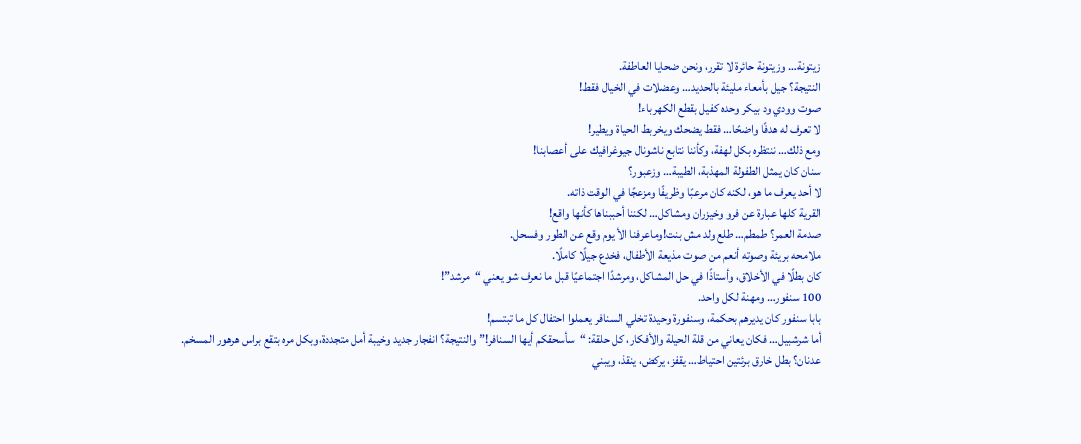زيتونة… وزيتونة حائرة لا تقرر، ونحن ضحايا العاطفة.
النتيجة؟ جيل بأمعاء مليئة بالحديد… وعضلات في الخيال فقط!
صوت وودي ود بيكر وحده كفيل بقطع الكهرباء!
لا تعرف له هدفًا واضحًا… فقط يضحك ويخربط الحياة ويطير!
ومع ذلك… ننتظره بكل لهفة، وكأننا نتابع ناشونال جيوغرافيك على أعصابنا!
سنان كان يمثل الطفولة المهذبة، الطيبة… وزعبور؟
لا أحد يعرف ما هو، لكنه كان مرعبًا وظريفًا ومزعجًا في الوقت ذاته.
القرية كلها عبارة عن فرو وخيزران ومشاكل… لكننا أحببناها كأنها واقع!
صدمة العمر؟ طمطم… طلع ولد مش بنت!وماعرفنا الأ يوم وقع عن الطور وفسحل.
ملامحه بريئة وصوته أنعم من صوت مذيعة الأطفال، فخدع جيلًا كاملًا.
كان بطلًا في الأخلاق، وأستاذًا في حل المشاكل، ومرشدًا اجتماعيًا قبل ما نعرف شو يعني “مرشد”!
100 سنفور… ومهنة لكل واحد.
بابا سنفور كان يديرهم بحكمة، وسنفورة وحيدة تخلي السنافر يعملوا احتفال كل ما تبتسم!
أما شرشبيل… فكان يعاني من قلة الحيلة والأفكار، كل حلقة: “سأسحقكم أيها السنافر!” والنتيجة؟ انفجار جديد وخيبة أمل متجددة،وبكل مره بتقع براس هرهور المسخم.
عدنان؟ بطل خارق برئتين احتياط… يقفز، يركض، ينقذ، ويبني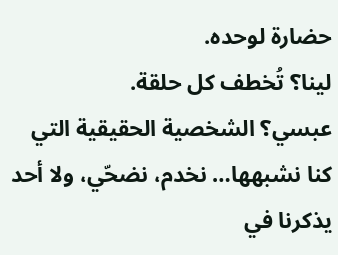حضارة لوحده.
لينا؟ تُخطف كل حلقة.
عبسي؟ الشخصية الحقيقية التي كنا نشبهها… نخدم، نضحّي، ولا أحد يذكرنا في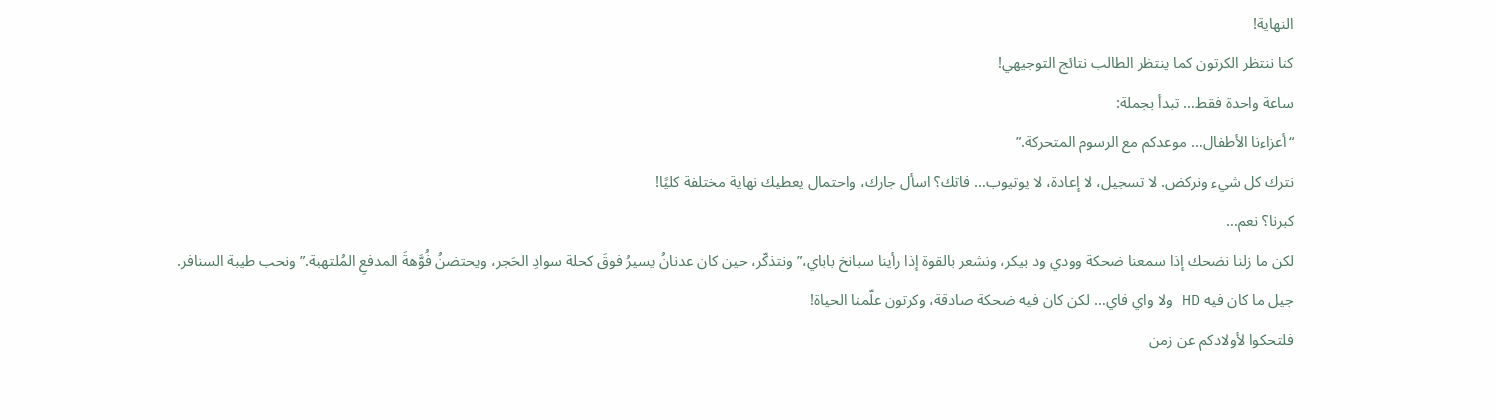النهاية!
كنا ننتظر الكرتون كما ينتظر الطالب نتائج التوجيهي!
ساعة واحدة فقط… تبدأ بجملة:
“أعزاءنا الأطفال… موعدكم مع الرسوم المتحركة.”
نترك كل شيء ونركض. لا تسجيل، لا إعادة، لا يوتيوب… فاتك؟ اسأل جارك، واحتمال يعطيك نهاية مختلفة كليًا!
كبرنا؟ نعم…
لكن ما زلنا نضحك إذا سمعنا ضحكة وودي ود بيكر، ونشعر بالقوة إذا رأينا سبانخ باباي،”ونتذكّر، حين كان عدنانُ يسيرُ فوقَ كحلة سوادِ الحَجر، ويحتضنُ فُوَّهةَ المدفعِ المُلتهبة.” ونحب طيبة السنافر.
جيل ما كان فيه HD ولا واي فاي… لكن كان فيه ضحكة صادقة، وكرتون علّمنا الحياة!
فلتحكوا لأولادكم عن زمن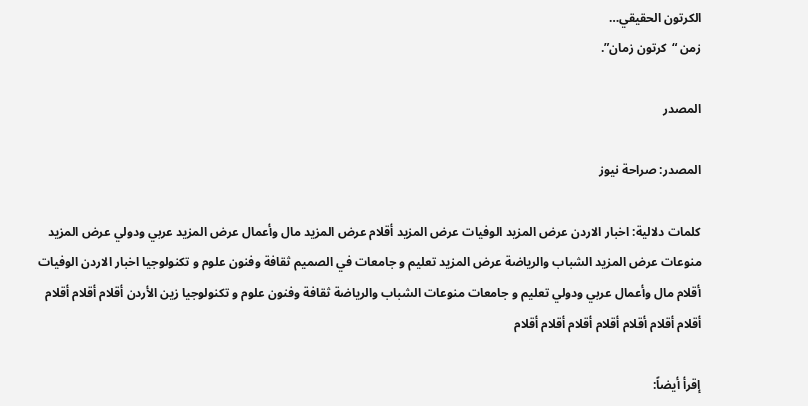الكرتون الحقيقي…
زمن “كرتون زمان”.

المصدر

المصدر: صراحة نيوز

كلمات دلالية: اخبار الاردن عرض المزيد الوفيات عرض المزيد أقلام عرض المزيد مال وأعمال عرض المزيد عربي ودولي عرض المزيد منوعات عرض المزيد الشباب والرياضة عرض المزيد تعليم و جامعات في الصميم ثقافة وفنون علوم و تكنولوجيا اخبار الاردن الوفيات أقلام مال وأعمال عربي ودولي تعليم و جامعات منوعات الشباب والرياضة ثقافة وفنون علوم و تكنولوجيا زين الأردن أقلام أقلام أقلام أقلام أقلام أقلام أقلام أقلام أقلام أقلام

إقرأ أيضاً: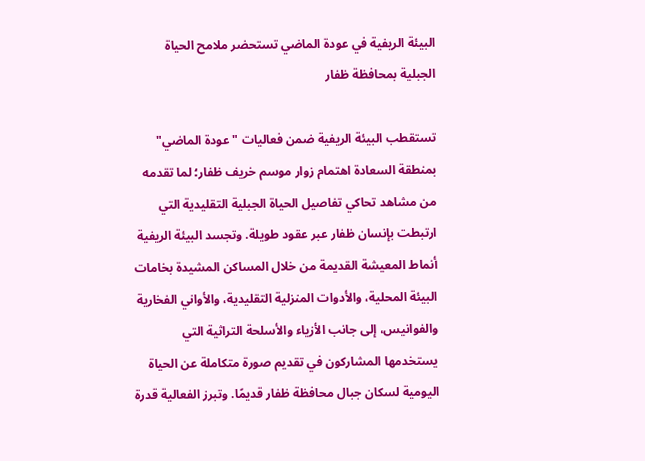البيئة الريفية في عودة الماضي تستحضر ملامح الحياة الجبلية بمحافظة ظفار

تستقطب البيئة الريفية ضمن فعاليات "عودة الماضي" بمنطقة السعادة اهتمام زوار موسم خريف ظفار؛ لما تقدمه من مشاهد تحاكي تفاصيل الحياة الجبلية التقليدية التي ارتبطت بإنسان ظفار عبر عقود طويلة. وتجسد البيئة الريفية أنماط المعيشة القديمة من خلال المساكن المشيدة بخامات البيئة المحلية، والأدوات المنزلية التقليدية، والأواني الفخارية والفوانيس، إلى جانب الأزياء والأسلحة التراثية التي يستخدمها المشاركون في تقديم صورة متكاملة عن الحياة اليومية لسكان جبال محافظة ظفار قديمًا. وتبرز الفعالية قدرة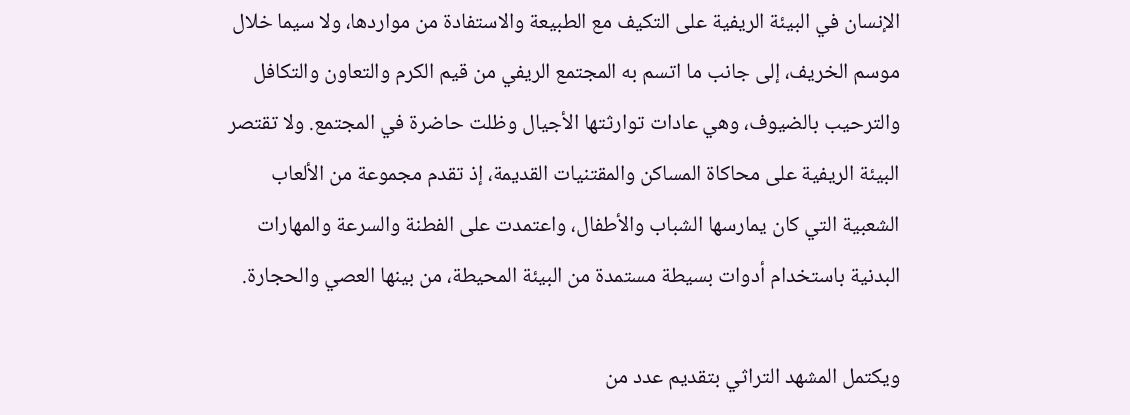الإنسان في البيئة الريفية على التكيف مع الطبيعة والاستفادة من مواردها، ولا سيما خلال موسم الخريف، إلى جانب ما اتسم به المجتمع الريفي من قيم الكرم والتعاون والتكافل والترحيب بالضيوف، وهي عادات توارثتها الأجيال وظلت حاضرة في المجتمع. ولا تقتصر البيئة الريفية على محاكاة المساكن والمقتنيات القديمة، إذ تقدم مجموعة من الألعاب الشعبية التي كان يمارسها الشباب والأطفال، واعتمدت على الفطنة والسرعة والمهارات البدنية باستخدام أدوات بسيطة مستمدة من البيئة المحيطة، من بينها العصي والحجارة.

ويكتمل المشهد التراثي بتقديم عدد من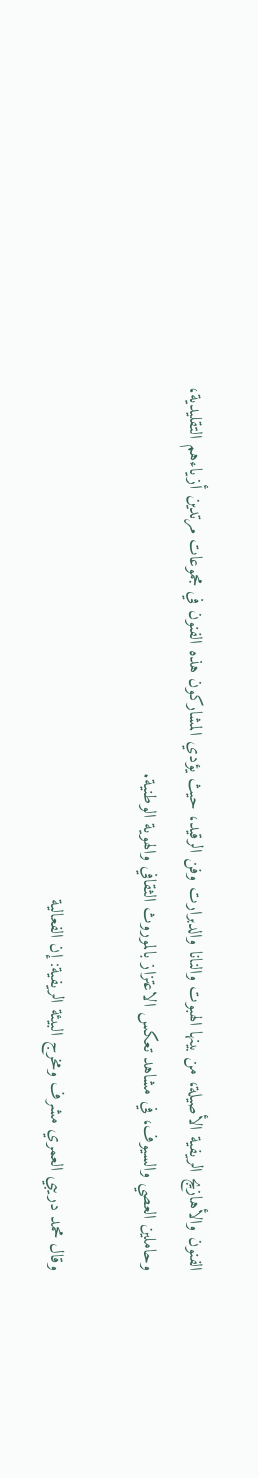الفنون والأهازيج الريفية الأصيلة، من بينها الهبوت والنانا والدبرارت وفن الرقيد، حيث يؤدي المشاركون هذه الفنون في مجموعات مرتدين أزياءهم التقليدية، وحاملين العصي والسيوف، في مشاهد تعكس الاعتزاز بالموروث الثقافي والهوية الوطنية.

وقال محمد دريبي العمري مشرف ومخرج البيئة الريفية: إن الفعالية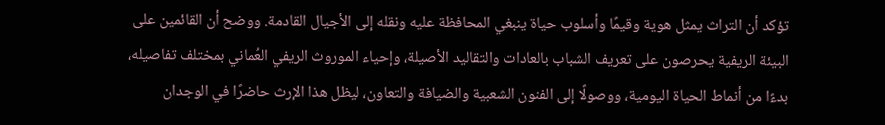تؤكد أن التراث يمثل هوية وقيمًا وأسلوب حياة ينبغي المحافظة عليه ونقله إلى الأجيال القادمة. ووضح أن القائمين على البيئة الريفية يحرصون على تعريف الشباب بالعادات والتقاليد الأصيلة، وإحياء الموروث الريفي العُماني بمختلف تفاصيله، بدءًا من أنماط الحياة اليومية، ووصولًا إلى الفنون الشعبية والضيافة والتعاون، ليظل هذا الإرث حاضرًا في الوجدان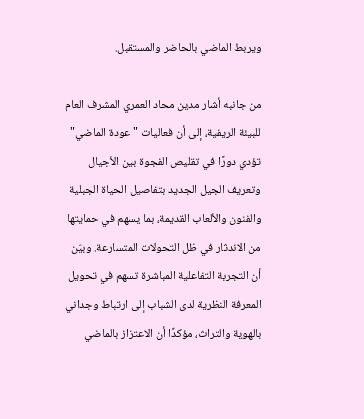ويربط الماضي بالحاضر والمستقبل.

من جانبه أشار مدين محاد العمري المشرف العام للبيئة الريفية، إلى أن فعاليات "عودة الماضي" تؤدي دورًا في تقليص الفجوة بين الأجيال وتعريف الجيل الجديد بتفاصيل الحياة الجبلية والفنون والألعاب القديمة، بما يسهم في حمايتها من الاندثار في ظل التحولات المتسارعة. وبيّن أن التجربة التفاعلية المباشرة تسهم في تحويل المعرفة النظرية لدى الشباب إلى ارتباط وجداني بالهوية والتراث، مؤكدًا أن الاعتزاز بالماضي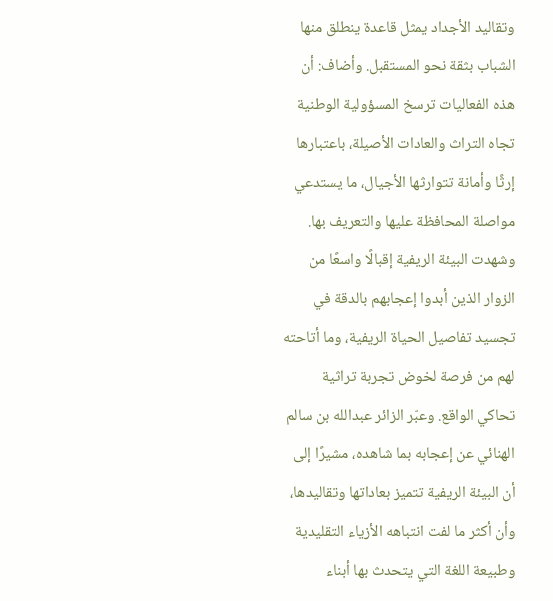وتقاليد الأجداد يمثل قاعدة ينطلق منها الشباب بثقة نحو المستقبل. وأضاف: أن هذه الفعاليات ترسخ المسؤولية الوطنية تجاه التراث والعادات الأصيلة، باعتبارها إرثًا وأمانة تتوارثها الأجيال، ما يستدعي مواصلة المحافظة عليها والتعريف بها. وشهدت البيئة الريفية إقبالًا واسعًا من الزوار الذين أبدوا إعجابهم بالدقة في تجسيد تفاصيل الحياة الريفية، وما أتاحته لهم من فرصة لخوض تجربة تراثية تحاكي الواقع. وعبّر الزائر عبدالله بن سالم الهنائي عن إعجابه بما شاهده، مشيرًا إلى أن البيئة الريفية تتميز بعاداتها وتقاليدها، وأن أكثر ما لفت انتباهه الأزياء التقليدية وطبيعة اللغة التي يتحدث بها أبناء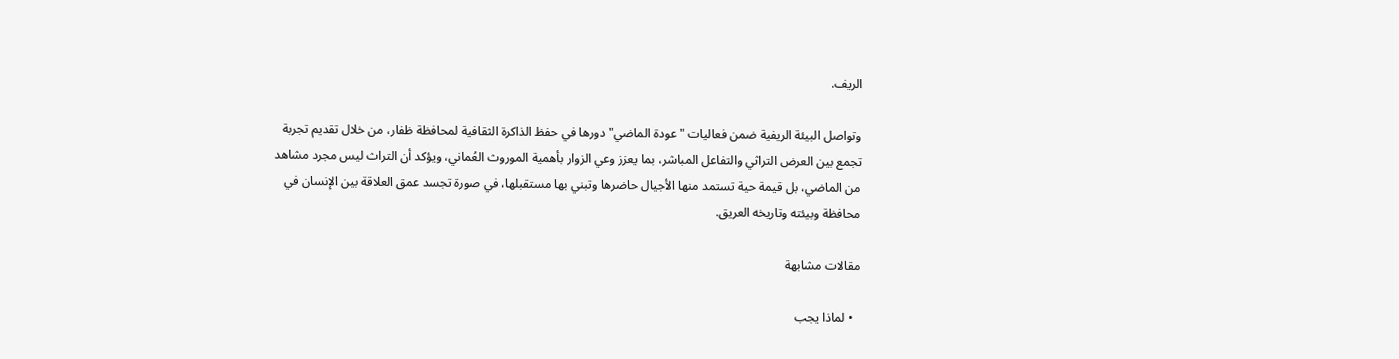الريف.

وتواصل البيئة الريفية ضمن فعاليات "عودة الماضي" دورها في حفظ الذاكرة الثقافية لمحافظة ظفار، من خلال تقديم تجربة تجمع بين العرض التراثي والتفاعل المباشر، بما يعزز وعي الزوار بأهمية الموروث العُماني، ويؤكد أن التراث ليس مجرد مشاهد من الماضي، بل قيمة حية تستمد منها الأجيال حاضرها وتبني بها مستقبلها، في صورة تجسد عمق العلاقة بين الإنسان في محافظة وبيئته وتاريخه العريق.

مقالات مشابهة

  • لماذا يجب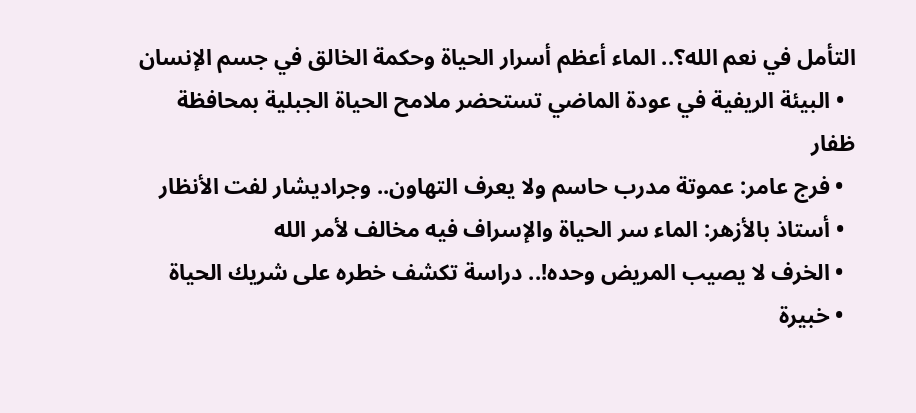التأمل في نعم الله؟.. الماء أعظم أسرار الحياة وحكمة الخالق في جسم الإنسان
  • البيئة الريفية في عودة الماضي تستحضر ملامح الحياة الجبلية بمحافظة ظفار
  • فرج عامر: عموتة مدرب حاسم ولا يعرف التهاون.. وجراديشار لفت الأنظار
  • أستاذ بالأزهر: الماء سر الحياة والإسراف فيه مخالف لأمر الله
  • الخرف لا يصيب المريض وحده!.. دراسة تكشف خطره على شريك الحياة
  • خبيرة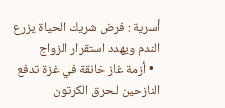أسرية : فرض شريك الحياة يزرع الندم ويهدد استقرار الزواج
  • أزمة غاز خانقة في غزة تدفع النازحين لـحرق الكرتون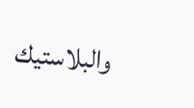والبلاستيك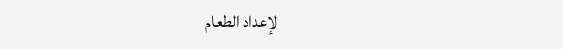لإعداد الطعام